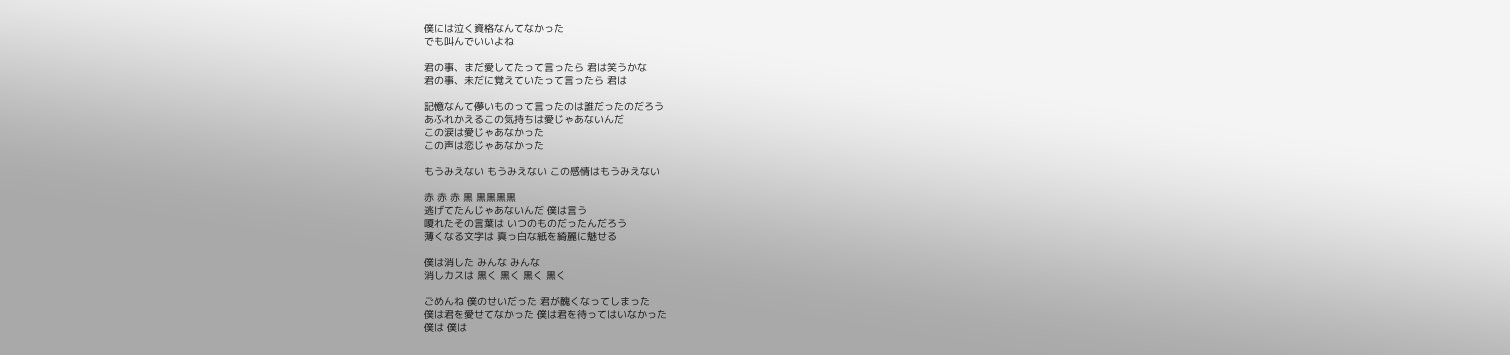僕には泣く資格なんてなかった
でも叫んでいいよね

君の事、まだ愛してたって言ったら 君は笑うかな
君の事、未だに覚えていたって言ったら 君は

記憶なんて儚いものって言ったのは誰だったのだろう
あふれかえるこの気持ちは愛じゃあないんだ
この涙は愛じゃあなかった
この声は恋じゃあなかった

もうみえない もうみえない この感情はもうみえない

赤 赤 赤 黒 黒黒黒黒
逃げてたんじゃあないんだ 僕は言う
嗄れたその言葉は いつのものだったんだろう
薄くなる文字は 真っ白な紙を綺麗に魅せる

僕は消した みんな みんな
消しカスは 黒く 黒く 黒く 黒く

ごめんね 僕のせいだった 君が醜くなってしまった
僕は君を愛せてなかった 僕は君を待ってはいなかった
僕は 僕は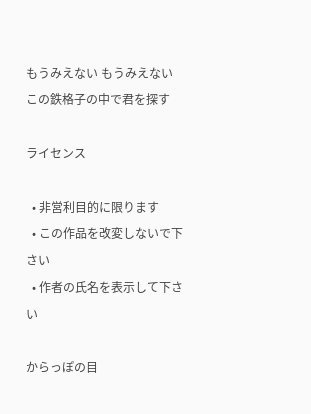もうみえない もうみえない この鉄格子の中で君を探す

ライセンス

  • 非営利目的に限ります
  • この作品を改変しないで下さい
  • 作者の氏名を表示して下さい

からっぽの目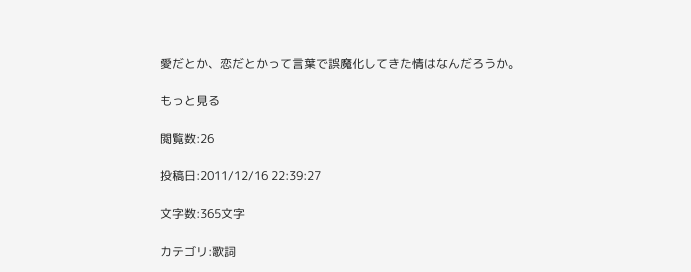愛だとか、恋だとかって言葉で誤魔化してきた情はなんだろうか。

もっと見る

閲覧数:26

投稿日:2011/12/16 22:39:27

文字数:365文字

カテゴリ:歌詞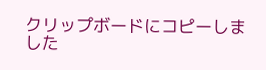クリップボードにコピーしました